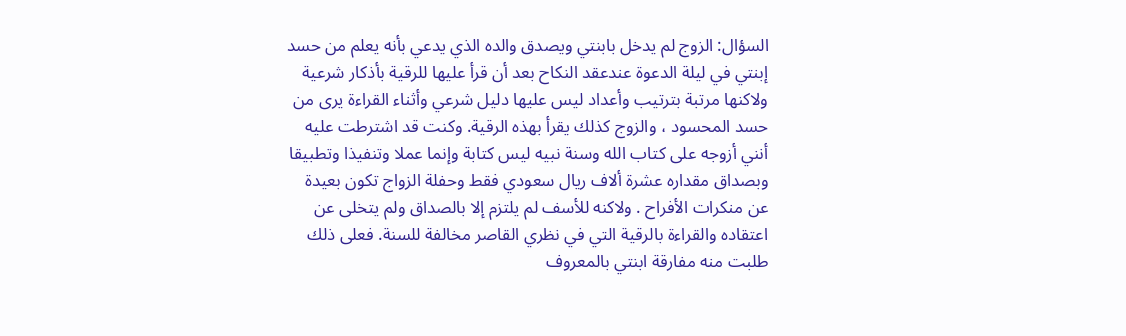السؤال: الزوج لم يدخل بابنتي ويصدق والده الذي يدعي بأنه يعلم من حسد إبنتي في ليلة الدعوة عندعقد النكاح بعد أن قرأ عليها للرقية بأذكار شرعية ولاكنها مرتبة بترتيب وأعداد ليس عليها دليل شرعي وأثناء القراءة يرى من حسد المحسود ، والزوج كذلك يقرأ بهذه الرقية. وكنت قد اشترطت عليه أنني أزوجه على كتاب الله وسنة نبيه ليس كتابة وإنما عملا وتنفيذا وتطبيقا وبصداق مقداره عشرة ألاف ريال سعودي فقط وحفلة الزواج تكون بعيدة عن منكرات الأفراح . ولاكنه للأسف لم يلتزم إلا بالصداق ولم يتخلى عن اعتقاده والقراءة بالرقية التي في نظري القاصر مخالفة للسنة. فعلى ذلك طلبت منه مفارقة ابنتي بالمعروف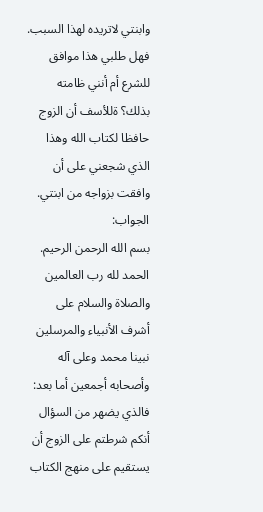وابنتي لاتريده لهذا السبب. فهل طلبي هذا موافق للشرع أم أنني ظامته بذلك؟ ةللأسف أن الزوج حافظا لكتاب الله وهذا الذي شجعني على أن وافقت بزواجه من ابنتي.
الجواب:
بسم الله الرحمن الرحيم.
الحمد لله رب العالمين والصلاة والسلام على أشرف الأنبياء والمرسلين نبينا محمد وعلى آله وأصحابه أجمعين أما بعد:
فالذي يضهر من السؤال أنكم شرطتم على الزوج أن يستقيم على منهج الكتاب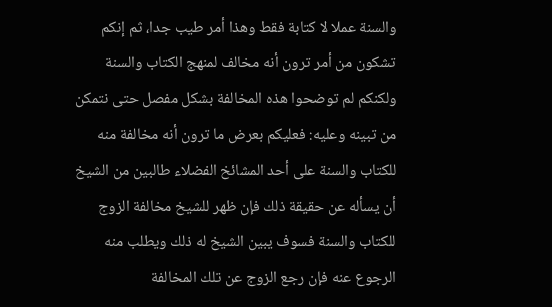والسنة عملا لا كتابة فقط وهذا أمر طيب جدا، ثم إنكم تشكون من أمر ترون أنه مخالف لمنهج الكتاب والسنة ولكنكم لم توضحوا هذه المخالفة بشكل مفصل حتى نتمكن من تبينه وعليه: فعليكم بعرض ما ترون أنه مخالفة منه للكتاب والسنة على أحد المشائخ الفضلاء طالبين من الشيخ أن يسأله عن حقيقة ذلك فإن ظهر للشيخ مخالفة الزوج للكتاب والسنة فسوف يبين الشيخ له ذلك ويطلب منه الرجوع عنه فإن رجع الزوج عن تلك المخالفة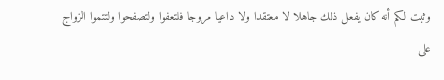وثبت لكم أنه كان يفعل ذلك جاهلا لا معتقدا ولا داعيا مروجا فلتعفوا ولتصفحوا ولتتموا الزواج على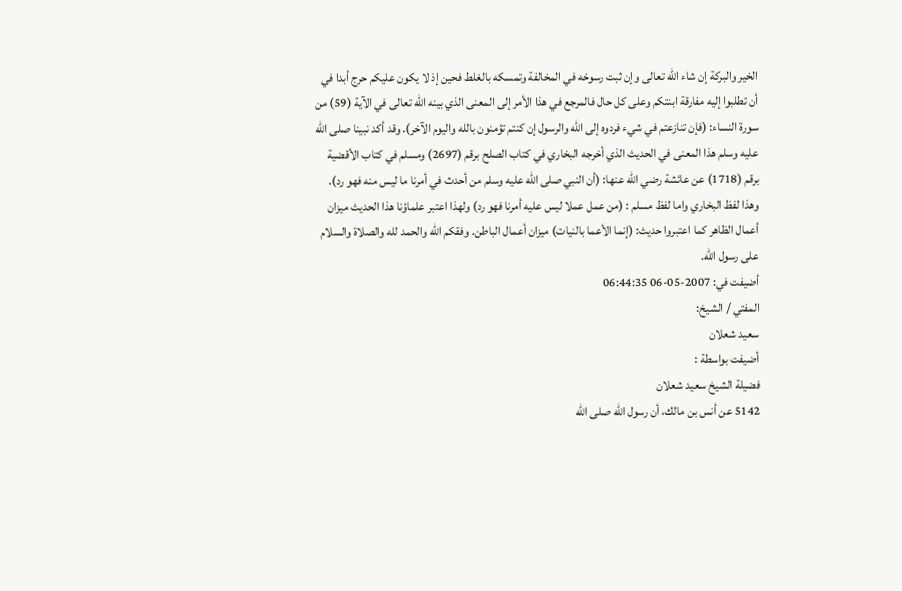الخير والبركة إن شاء الله تعالى وإن ثبت رسوخه في المخالفة وتمسكه بالغلط فحين إذ لا يكون عليكم حرج أبدا في أن تطلبوا إليه مفارقة ابنتكم وعلى كل حال فالمرجع في هذا الأمر إلى المعنى الذي بينه الله تعالى في الآية (59) من سورة النساء: (فإن تنازعتم في شيء فردوه إلى الله والرسول إن كنتم تؤمنون بالله واليوم الآخر). وقد أكد نبينا صلى الله عليه وسلم هذا المعنى في الحديث الذي أخرجه البخاري في كتاب الصلح برقم (2697) ومسلم في كتاب الأقضية برقم (1718) عن عائشة رضي الله عنها: (أن النبي صلى الله عليه وسلم من أحدث في أمرنا ما ليس منه فهو رد). وهذا لفظ البخاري واما لفظ مسلم : (من عمل عملا ليس عليه أمرنا فهو رد) ولهذا اعتبر علماؤنا هذا الحديث ميزان أعمال الظاهر كما اعتبروا حديث: (إنما الأعما بالنيات) ميزان أعمال الباطن. وفقكم الله والحمد لله والصلاة والسلام على رسول الله.
أضيفت في: 2007-05-06 06:44:35
المفتي / الشيخ:
سعيد شعلان
أضيفت بواسطة :
فضيلة الشيخ سعيد شعلان
5142 عن أنس بن مالك، أن رسول الله صلى الله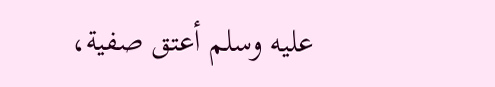عليه وسلم أعتق صفية،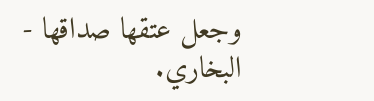وجعل عتقها صداقها - البخاري.